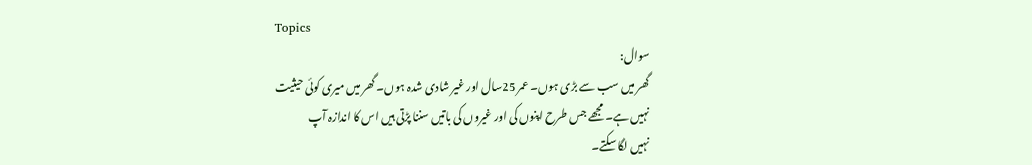Topics
سوال:
گھر میں سب سے بڑی ہوں۔ عمر 25سال اور غیر شادی شدہ ہوں۔ گھر میں میری کوئی حیثیت
نہیں ہے۔ مجھے جس طرح اپنوں کی اور غیروں کی باتیں سننا پڑتی ہیں اس کا اندازہ آپ
نہیں لگا سکتے۔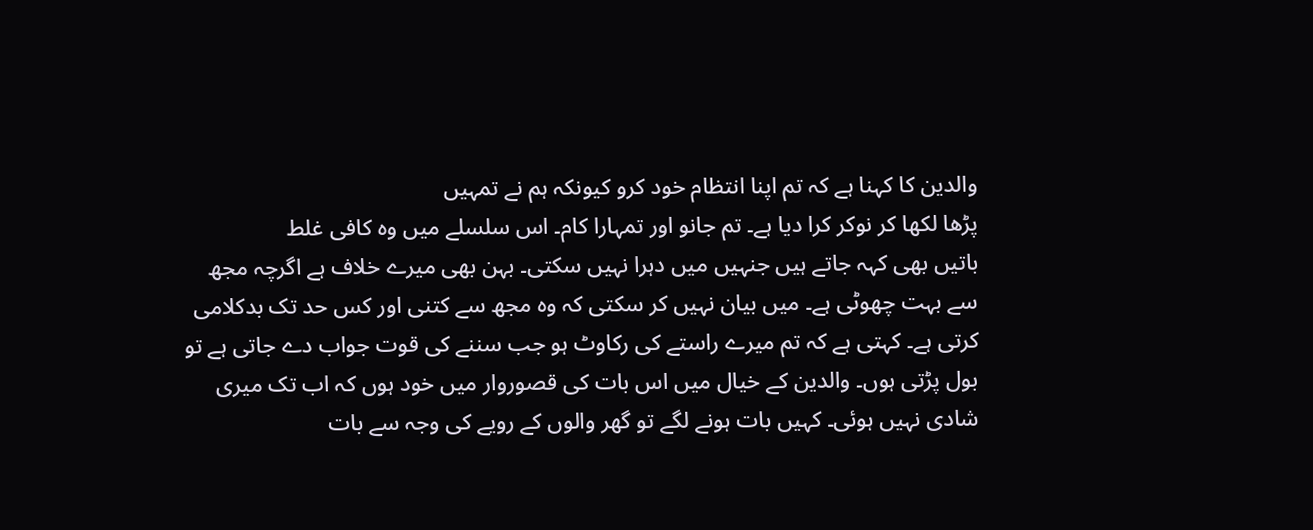والدین کا کہنا ہے کہ تم اپنا انتظام خود کرو کیونکہ ہم نے تمہیں
پڑھا لکھا کر نوکر کرا دیا ہے۔ تم جانو اور تمہارا کام۔ اس سلسلے میں وہ کافی غلط
باتیں بھی کہہ جاتے ہیں جنہیں میں دہرا نہیں سکتی۔ بہن بھی میرے خلاف ہے اگرچہ مجھ
سے بہت چھوٹی ہے۔ میں بیان نہیں کر سکتی کہ وہ مجھ سے کتنی اور کس حد تک بدکلامی
کرتی ہے۔ کہتی ہے کہ تم میرے راستے کی رکاوٹ ہو جب سننے کی قوت جواب دے جاتی ہے تو
بول پڑتی ہوں۔ والدین کے خیال میں اس بات کی قصوروار میں خود ہوں کہ اب تک میری
شادی نہیں ہوئی۔ کہیں بات ہونے لگے تو گھر والوں کے رویے کی وجہ سے بات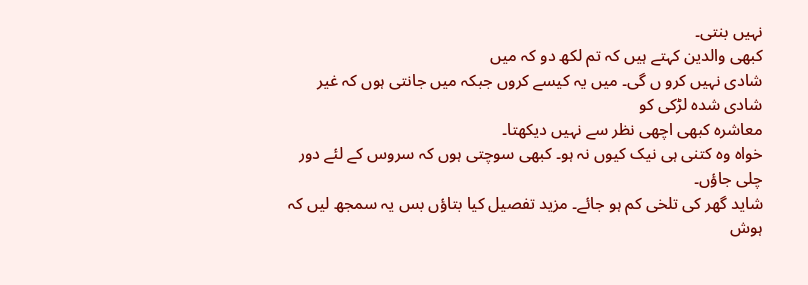نہیں بنتی۔
کبھی والدین کہتے ہیں کہ تم لکھ دو کہ میں
شادی نہیں کرو ں گی۔ میں یہ کیسے کروں جبکہ میں جانتی ہوں کہ غیر شادی شدہ لڑکی کو
معاشرہ کبھی اچھی نظر سے نہیں دیکھتا۔
خواہ وہ کتنی ہی نیک کیوں نہ ہو۔ کبھی سوچتی ہوں کہ سروس کے لئے دور چلی جاؤں۔
شاید گھر کی تلخی کم ہو جائے۔ مزید تفصیل کیا بتاؤں بس یہ سمجھ لیں کہ ہوش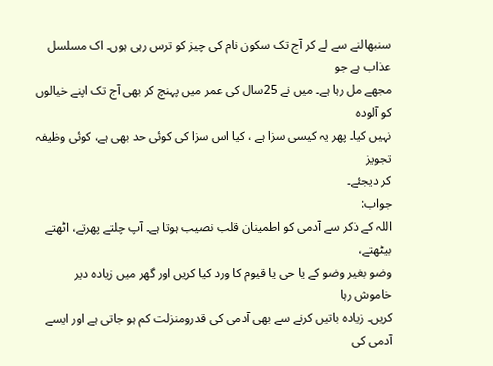سنبھالنے سے لے کر آج تک سکون نام کی چیز کو ترس رہی ہوں۔ اک مسلسل عذاب ہے جو
مجھے مل رہا ہے۔ میں نے 25سال کی عمر میں پہنچ کر بھی آج تک اپنے خیالوں کو آلودہ
نہیں کیا۔ پھر یہ کیسی سزا ہے ، کیا اس سزا کی کوئی حد بھی ہے، کوئی وظیفہ تجویز
کر دیجئے۔
جواب:
اللہ کے ذکر سے آدمی کو اطمینان قلب نصیب ہوتا ہے۔ آپ چلتے پھرتے، اٹھتے بیٹھتے،
وضو بغیر وضو کے یا حی یا قیوم کا ورد کیا کریں اور گھر میں زیادہ دیر خاموش رہا
کریں۔ زیادہ باتیں کرنے سے بھی آدمی کی قدرومنزلت کم ہو جاتی ہے اور ایسے آدمی کی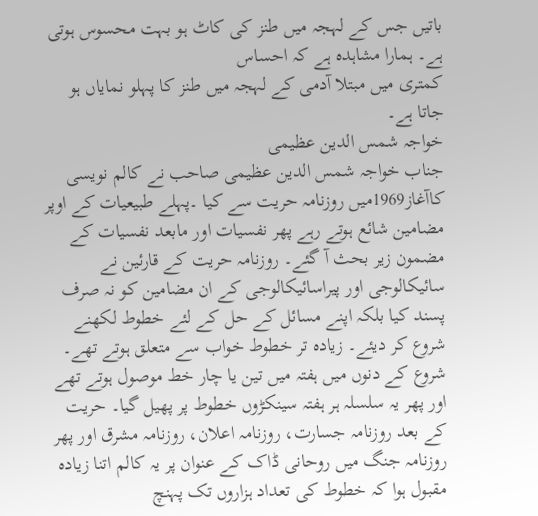باتیں جس کے لہجہ میں طنز کی کاٹ ہو بہت محسوس ہوتی ہے۔ ہمارا مشاہدہ ہے کہ احساس
کمتری میں مبتلا آدمی کے لہجہ میں طنز کا پہلو نمایاں ہو جاتا ہے۔
خواجہ شمس الدین عظیمی
جناب خواجہ شمس الدین عظیمی صاحب نے کالم نویسی کاآغاز1969میں روزنامہ حریت سے کیا ۔پہلے طبیعیات کے اوپر مضامین شائع ہوتے رہے پھر نفسیات اور مابعد نفسیات کے مضمون زیر بحث آ گئے۔ روزنامہ حریت کے قارئین نے سائیکالوجی اور پیراسائیکالوجی کے ان مضامین کو نہ صرف پسند کیا بلکہ اپنے مسائل کے حل کے لئے خطوط لکھنے شروع کر دیئے۔ زیادہ تر خطوط خواب سے متعلق ہوتے تھے۔ شروع کے دنوں میں ہفتہ میں تین یا چار خط موصول ہوتے تھے اور پھر یہ سلسلہ ہر ہفتہ سینکڑوں خطوط پر پھیل گیا۔ حریت کے بعد روزنامہ جسارت، روزنامہ اعلان، روزنامہ مشرق اور پھر روزنامہ جنگ میں روحانی ڈاک کے عنوان پر یہ کالم اتنا زیادہ مقبول ہوا کہ خطوط کی تعداد ہزاروں تک پہنچ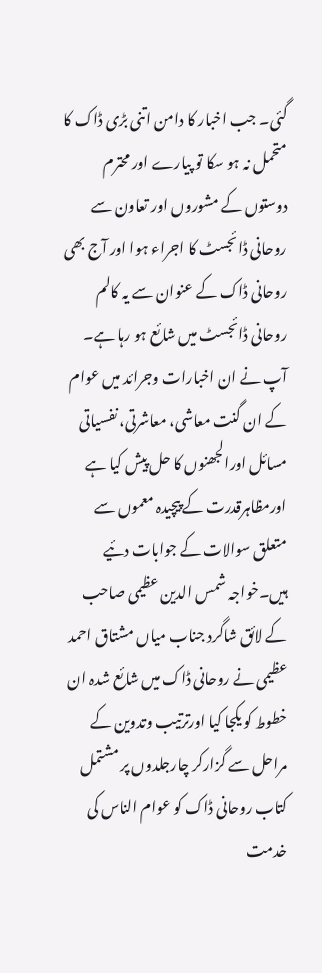گئی۔ جب اخبار کا دامن اتنی بڑی ڈاک کا متحمل نہ ہو سکا تو پیارے اور محترم دوستوں کے مشوروں اور تعاون سے روحانی ڈائجسٹ کا اجراء ہوا اور آج بھی روحانی ڈاک کے عنوان سے یہ کالم روحانی ڈائجسٹ میں شائع ہو رہا ہے۔
آپ نے ان اخبارات وجرائد میں عوام کے ان گنت معاشی، معاشرتی، نفسیاتی مسائل اورالجھنوں کا حل پیش کیا ہے اورمظاہرقدرت کے پیچیدہ معموں سے متعلق سوالات کے جوابات دئیے ہیں۔خواجہ شمس الدین عظیمی صاحب کے لائق شاگرد جناب میاں مشتاق احمد عظیمی نے روحانی ڈاک میں شائع شدہ ان خطوط کو یکجا کیا اورترتیب وتدوین کے مراحل سے گزارکر چارجلدوں پر مشتمل کتاب روحانی ڈاک کو عوام الناس کی خدمت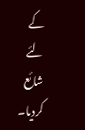کے لئے شائع کردیا۔